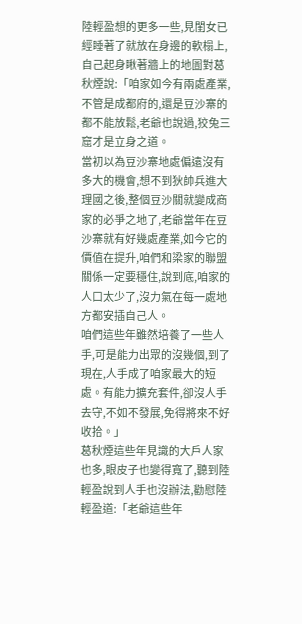陸輕盈想的更多一些,見閨女已經睡著了就放在身邊的軟榻上,自己起身瞅著牆上的地圖對葛秋煙說:「咱家如今有兩處產業,不管是成都府的,還是豆沙寨的都不能放鬆,老爺也說過,狡兔三窟才是立身之道。
當初以為豆沙寨地處偏遠沒有多大的機會,想不到狄帥兵進大理國之後,整個豆沙關就變成商家的必爭之地了,老爺當年在豆沙寨就有好幾處產業,如今它的價值在提升,咱們和梁家的聯盟關係一定要穩住,說到底,咱家的人口太少了,沒力氣在每一處地方都安插自己人。
咱們這些年雖然培養了一些人手,可是能力出眾的沒幾個,到了現在,人手成了咱家最大的短處。有能力擴充套件,卻沒人手去守,不如不發展,免得將來不好收拾。」
葛秋煙這些年見識的大戶人家也多,眼皮子也變得寬了,聽到陸輕盈說到人手也沒辦法,勸慰陸輕盈道:「老爺這些年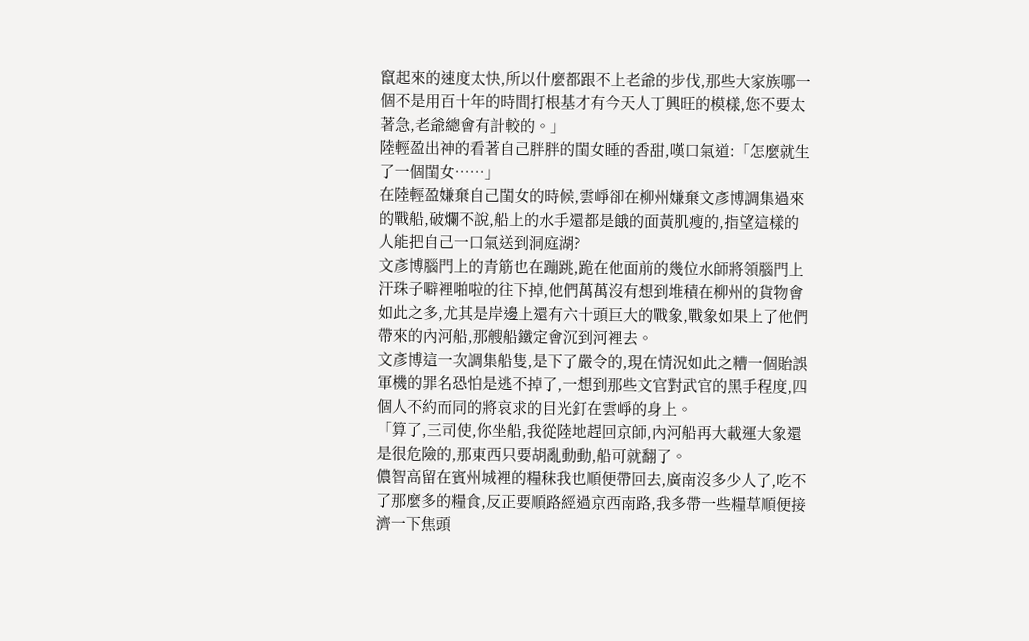竄起來的速度太快,所以什麼都跟不上老爺的步伐,那些大家族哪一個不是用百十年的時間打根基才有今天人丁興旺的模樣,您不要太著急,老爺總會有計較的。」
陸輕盈出神的看著自己胖胖的閨女睡的香甜,嘆口氣道:「怎麼就生了一個閨女……」
在陸輕盈嫌棄自己閨女的時候,雲崢卻在柳州嫌棄文彥博調集過來的戰船,破爛不說,船上的水手還都是餓的面黃肌瘦的,指望這樣的人能把自己一口氣送到洞庭湖?
文彥博腦門上的青筋也在蹦跳,跪在他面前的幾位水師將領腦門上汗珠子噼裡啪啦的往下掉,他們萬萬沒有想到堆積在柳州的貨物會如此之多,尤其是岸邊上還有六十頭巨大的戰象,戰象如果上了他們帶來的內河船,那艘船鐵定會沉到河裡去。
文彥博這一次調集船隻,是下了嚴令的,現在情況如此之糟一個貽誤軍機的罪名恐怕是逃不掉了,一想到那些文官對武官的黑手程度,四個人不約而同的將哀求的目光釘在雲崢的身上。
「算了,三司使,你坐船,我從陸地趕回京師,內河船再大載運大象還是很危險的,那東西只要胡亂動動,船可就翻了。
儂智高留在賓州城裡的糧秣我也順便帶回去,廣南沒多少人了,吃不了那麼多的糧食,反正要順路經過京西南路,我多帶一些糧草順便接濟一下焦頭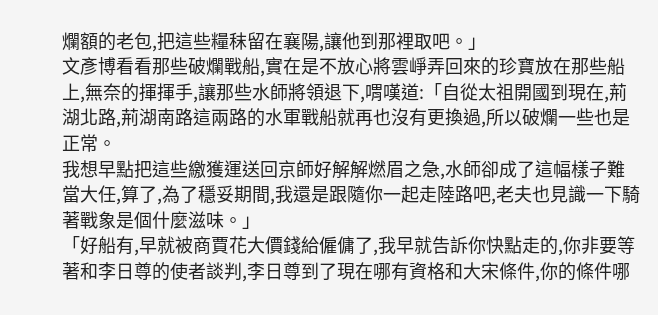爛額的老包,把這些糧秣留在襄陽,讓他到那裡取吧。」
文彥博看看那些破爛戰船,實在是不放心將雲崢弄回來的珍寶放在那些船上,無奈的揮揮手,讓那些水師將領退下,喟嘆道:「自從太祖開國到現在,荊湖北路,荊湖南路這兩路的水軍戰船就再也沒有更換過,所以破爛一些也是正常。
我想早點把這些繳獲運送回京師好解解燃眉之急,水師卻成了這幅樣子難當大任,算了,為了穩妥期間,我還是跟隨你一起走陸路吧,老夫也見識一下騎著戰象是個什麼滋味。」
「好船有,早就被商賈花大價錢給僱傭了,我早就告訴你快點走的,你非要等著和李日尊的使者談判,李日尊到了現在哪有資格和大宋條件,你的條件哪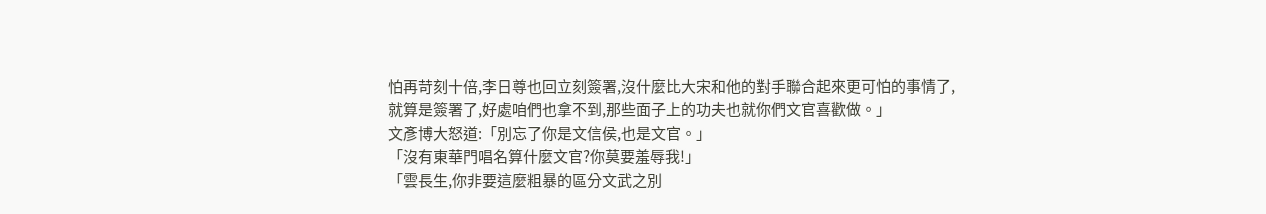怕再苛刻十倍,李日尊也回立刻簽署,沒什麼比大宋和他的對手聯合起來更可怕的事情了,就算是簽署了,好處咱們也拿不到,那些面子上的功夫也就你們文官喜歡做。」
文彥博大怒道:「別忘了你是文信侯,也是文官。」
「沒有東華門唱名算什麼文官?你莫要羞辱我!」
「雲長生,你非要這麼粗暴的區分文武之別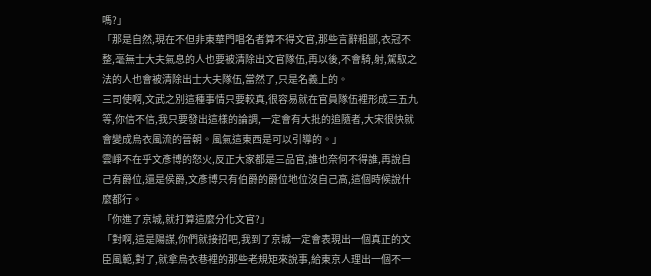嗎?」
「那是自然,現在不但非東華門唱名者算不得文官,那些言辭粗鄙,衣冠不整,毫無士大夫氣息的人也要被清除出文官隊伍,再以後,不會騎,射,駕馭之法的人也會被清除出士大夫隊伍,當然了,只是名義上的。
三司使啊,文武之別這種事情只要較真,很容易就在官員隊伍裡形成三五九等,你信不信,我只要發出這樣的論調,一定會有大批的追隨者,大宋很快就會變成烏衣風流的晉朝。風氣這東西是可以引導的。」
雲崢不在乎文彥博的怒火,反正大家都是三品官,誰也奈何不得誰,再說自己有爵位,還是侯爵,文彥博只有伯爵的爵位地位沒自己高,這個時候說什麼都行。
「你進了京城,就打算這麼分化文官?」
「對啊,這是陽謀,你們就接招吧,我到了京城一定會表現出一個真正的文臣風範,對了,就拿烏衣巷裡的那些老規矩來說事,給東京人理出一個不一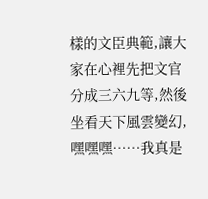樣的文臣典範,讓大家在心裡先把文官分成三六九等,然後坐看天下風雲變幻,嘿嘿嘿……我真是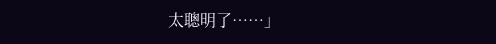太聰明了……」